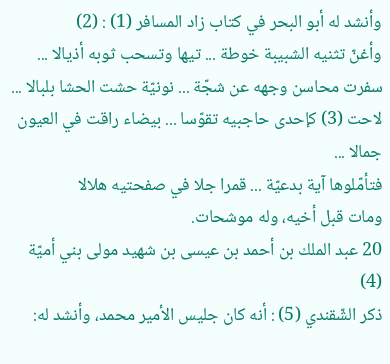وأنشد له أبو البحر في كتاب زاد المسافر (1) : (2)
وأغنّ تثنيه الشبيبة خوطة ... تيها وتسحب ثوبه أذيالا ...
سفرت محاسن وجهه عن شجّة ... نونيّة حشت الحشا بلبالا ...
لاحت (3) كإحدى حاجبيه تقوّسا ... بيضاء راقت في العيون جمالا ...
فتأمّلوها آية بدعيّة ... قمرا جلا في صفحتيه هلالا
ومات قبل أخيه، وله موشحات.
20 عبد الملك بن أحمد بن عيسى بن شهيد مولى بني أميّة (4)
ذكر الشّقندي (5) : أنه كان جليس الأمير محمد، وأنشد له: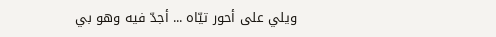ويلي على أحور تيّاه ... أجدّ فيه وهو بي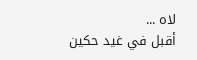لاه ...
أقبل في غيد حكين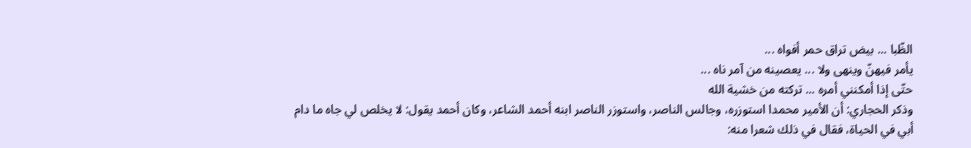الظّبا ... بيض تراق حمر أفواه ...
يأمر فيهنّ وينهى ولا ... يعصينه من آمر ناه ...
حتّى إذا أمكنني أمره ... تركته من خشية الله
وذكر الحجاري: أن الأمير محمدا استوزره، وجالس الناصر، واستوزر الناصر ابنه أحمد الشاعر، وكان أحمد يقول: لا يخلص لي جاه ما دام أبي في الحياة، فقال في ذلك شعرا منه: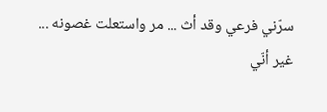سرّني فرعي وقد أث ... مر واستعلت غصونه ...
غير أنّي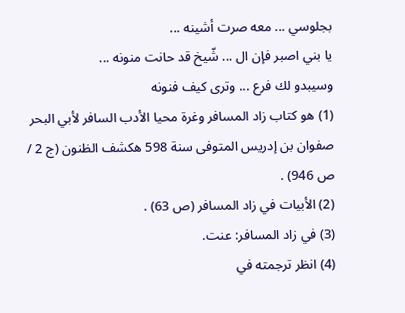بجلوسي ... معه صرت أشينه ...
يا بني اصبر فإن ال ... شّيخ قد حانت منونه ...
وسيبدو لك فرع ... وترى كيف فنونه
(1) هو كتاب زاد المسافر وغرة محيا الأدب السافر لأبي البحر صفوان بن إدريس المتوفى سنة 598 هكشف الظنون (ج 2 / ص 946) .
(2) الأبيات في زاد المسافر (ص 63) .
(3) في زاد المسافر: عنت.
(4) انظر ترجمته في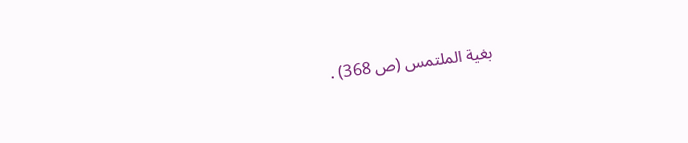بغية الملتمس (ص 368) .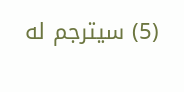(5) سيترجم له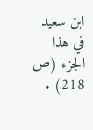ابن سعيد في هذا الجزء (ص 218) .